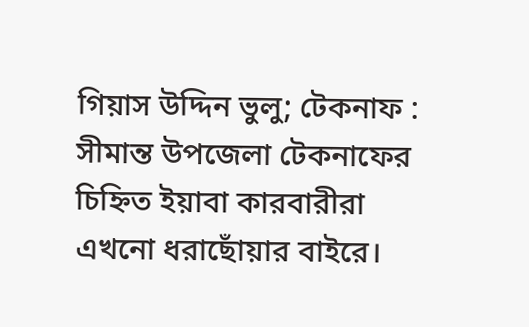গিয়াস উদ্দিন ভুলু; টেকনাফ :
সীমান্ত উপজেলা টেকনাফের চিহ্নিত ইয়াবা কারবারীরা এখনো ধরাছোঁয়ার বাইরে।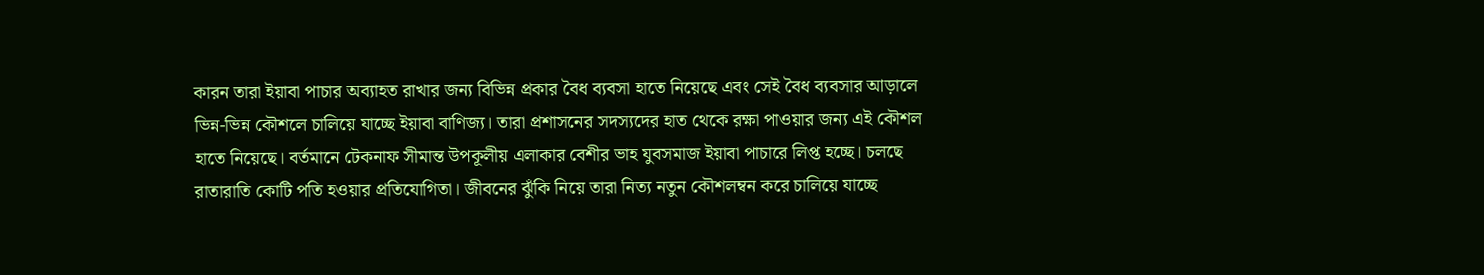কারন তারা ইয়াবা পাচার অব্যাহত রাখার জন্য বিভিন্ন প্রকার বৈধ ব্যবসা হাতে নিয়েছে এবং সেই বৈধ ব্যবসার আড়ালে ভিন্ন-ভিন্ন কৌশলে চালিয়ে যাচ্ছে ইয়াবা বাণিজ্য। তারা প্রশাসনের সদস্যদের হাত থেকে রক্ষা পাওয়ার জন্য এই কৌশল হাতে নিয়েছে। বর্তমানে টেকনাফ সীমান্ত উপকূলীয় এলাকার বেশীর ভাহ যুবসমাজ ইয়াবা পাচারে লিপ্ত হচ্ছে। চলছে রাতারাতি কোটি পতি হওয়ার প্রতিযোগিতা। জীবনের ঝুঁকি নিয়ে তারা নিত্য নতুন কৌশলম্বন করে চালিয়ে যাচ্ছে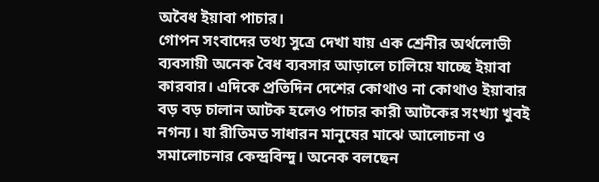অবৈধ ইয়াবা পাচার।
গোপন সংবাদের তথ্য সুত্রে দেখা যায় এক শ্রেনীর অর্থলোভী ব্যবসায়ী অনেক বৈধ ব্যবসার আড়ালে চালিয়ে যাচ্ছে ইয়াবা কারবার। এদিকে প্রতিদিন দেশের কোথাও না কোথাও ইয়াবার বড় বড় চালান আটক হলেও পাচার কারী আটকের সংখ্যা খুবই নগন্য। যা রীতিমত সাধারন মানুষের মাঝে আলোচনা ও সমালোচনার কেন্দ্রবিন্দু। অনেক বলছেন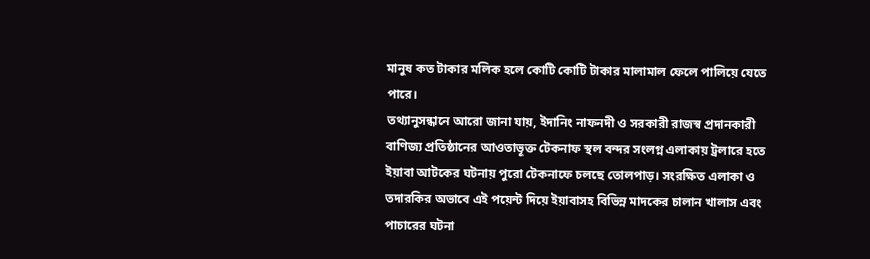মানুষ কত টাকার মলিক হলে কোটি কোটি টাকার মালামাল ফেলে পালিয়ে যেতে পারে।
তথ্যানুসন্ধানে আরো জানা যায়, ইদানিং নাফনদী ও সরকারী রাজস্ব প্রদানকারী বাণিজ্য প্রতিষ্ঠানের আওতাভূক্ত টেকনাফ স্থল বন্দর সংলগ্ন এলাকায় ট্রলারে হতে ইয়াবা আটকের ঘটনায় পুরো টেকনাফে চলছে তোলপাড়। সংরক্ষিত এলাকা ও তদারকির অভাবে এই পয়েন্ট দিয়ে ইয়াবাসহ বিভিন্ন মাদকের চালান খালাস এবং পাচারের ঘটনা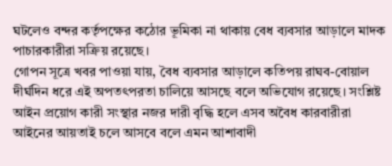ঘটলেও বন্দর কর্তৃপক্ষের কঠোর ভূমিকা না থাকায় বেধ ব্যবসার আড়ালে মাদক পাচারকারীরা সক্রিয় রয়েছে।
গোপন সূত্রে খবর পাওয়া যায়, বৈধ ব্যবসার আড়ালে কতিপয় রাঘব-বোয়াল দীর্ঘদিন ধরে এই অপতৎপরতা চালিয়ে আসছে বলে অভিযোগ রয়েছে। সংশ্লিষ্ট আইন প্রয়োগ কারী সংস্থার নজর দারী বৃদ্ধি হলে এসব অবৈধ কারবারীরা আইনের আয়তাই চলে আসবে বলে এমন আশাবাদী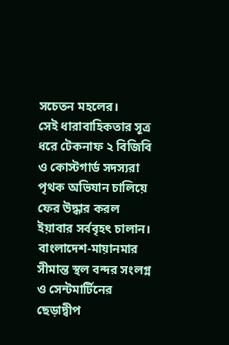সচেতন মহলের।
সেই ধারাবাহিকতার সূত্র ধরে টেকনাফ ২ বিজিবি ও কোস্টগার্ড সদস্যরা পৃথক অভিযান চালিয়ে ফের উদ্ধার করল ইয়াবার সর্ববৃহৎ চালান। বাংলাদেশ-মায়ানমার সীমান্ত স্থল বন্দর সংলগ্ন ও সেন্টমার্টিনের ছেড়াদ্বীপ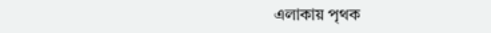এলাকায় পৃথক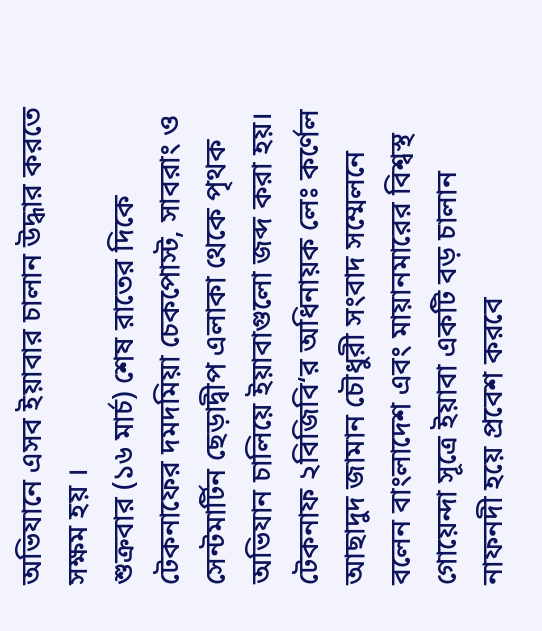অভিযানে এসব ইয়াবার চালান উদ্ধার করতে সক্ষম হয় ।
শুক্রবার (১৬ মার্চ) শেষ রাতের দিকে টেকনাফের দমদমিয়া চেকপোস্ট, সাবরাং ও সেন্টমার্টিন ছেড়াদ্বীপ এলাকা থেকে পৃথক অভিযান চালিয়ে ইয়াবাগুলো জব্দ করা হয়।
টেকনাফ ২বিজিবি‘র অধিনায়ক লেঃ কর্ণেল আছাদুদ জামান চৌধুরী সংবাদ সম্মেলনে বলেন বাংলাদেশ এবং মায়ানমারের বিশ্বস্থ গোয়েন্দা সূত্রে ইয়াবা একটি বড় চালান নাফনদী হয়ে প্রবেশ করবে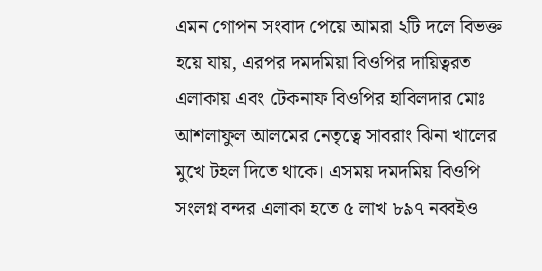এমন গোপন সংবাদ পেয়ে আমরা ২টি দলে বিভক্ত হয়ে যায়, এরপর দমদমিয়া বিওপির দায়িত্বরত এলাকায় এবং টেকনাফ বিওপির হাবিলদার মোঃ আশলাফুল আলমের নেতৃত্বে সাবরাং ঝিনা খালের মুখে টহল দিতে থাকে। এসময় দমদমিয় বিওপি সংলগ্ন বন্দর এলাকা হতে ৫ লাখ ৮৯৭ নব্বইও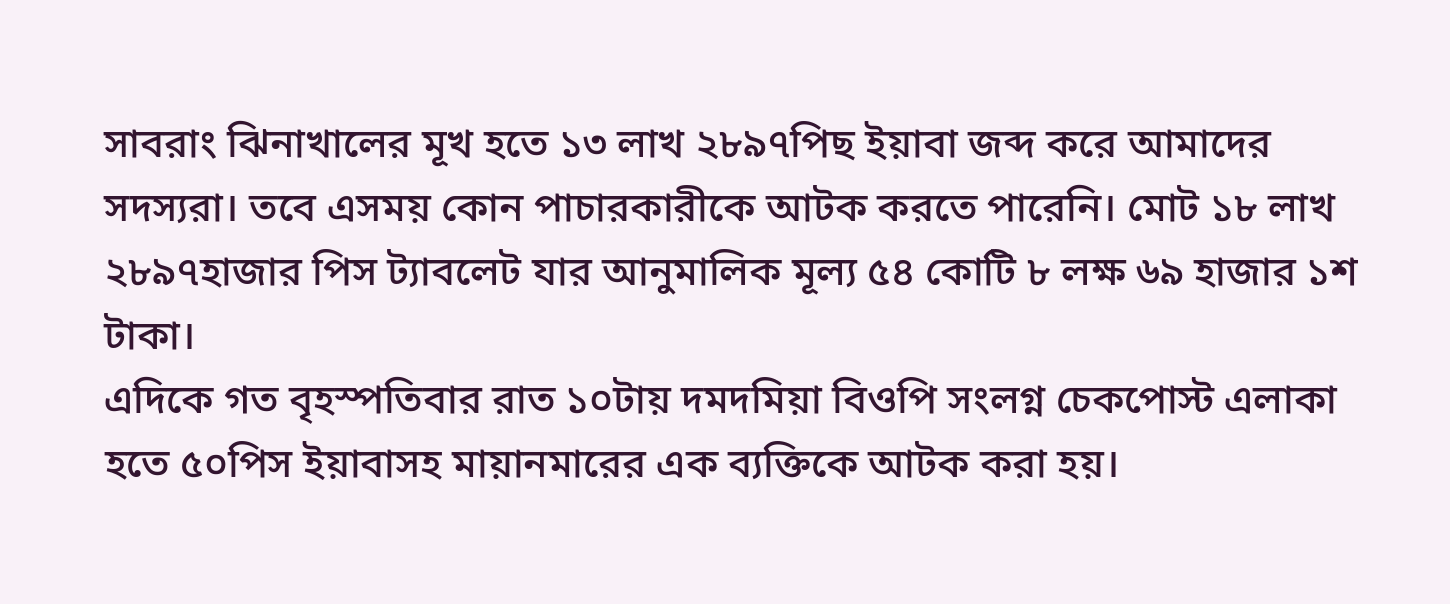সাবরাং ঝিনাখালের মূখ হতে ১৩ লাখ ২৮৯৭পিছ ইয়াবা জব্দ করে আমাদের সদস্যরা। তবে এসময় কোন পাচারকারীকে আটক করতে পারেনি। মোট ১৮ লাখ ২৮৯৭হাজার পিস ট্যাবলেট যার আনুমালিক মূল্য ৫৪ কোটি ৮ লক্ষ ৬৯ হাজার ১শ টাকা।
এদিকে গত বৃহস্পতিবার রাত ১০টায় দমদমিয়া বিওপি সংলগ্ন চেকপোস্ট এলাকা হতে ৫০পিস ইয়াবাসহ মায়ানমারের এক ব্যক্তিকে আটক করা হয়।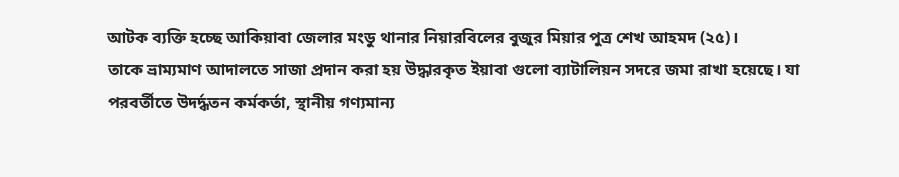আটক ব্যক্তি হচ্ছে আকিয়াবা জেলার মংডু থানার নিয়ারবিলের বুজুর মিয়ার পুত্র শেখ আহমদ (২৫)।
তাকে ভ্রাম্যমাণ আদালতে সাজা প্রদান করা হয় উদ্ধারকৃত ইয়াবা গুলো ব্যাটালিয়ন সদরে জমা রাখা হয়েছে। যা পরবর্তীতে উদর্দ্ধতন কর্মকর্তা, স্থানীয় গণ্যমান্য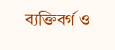ব্যক্তিবর্গ ও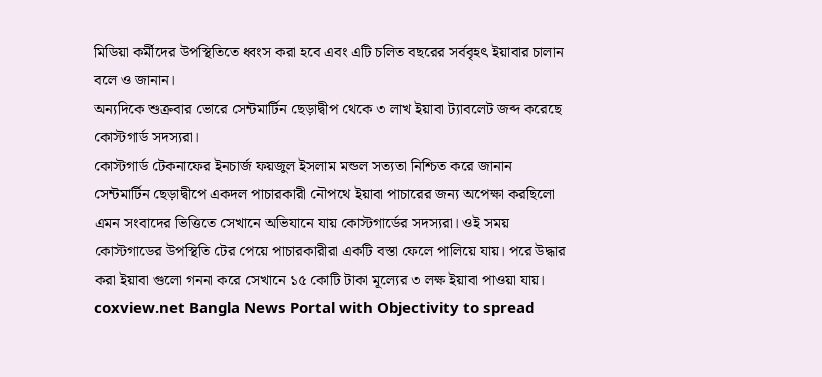মিডিয়া কর্মীদের উপস্থিতিতে ধ্বংস করা হবে এবং এটি চলিত বছরের সর্ববৃহৎ ইয়াবার চালান বলে ও জানান।
অন্যদিকে শুক্রবার ভোরে সেন্টমার্টিন ছেড়াদ্বীপ থেকে ৩ লাখ ইয়াবা ট্যাবলেট জব্দ করেছে কোস্টগার্ড সদস্যরা।
কোস্টগার্ড টেকনাফের ইনচার্জ ফয়জুল ইসলাম মন্ডল সত্যতা নিশ্চিত করে জানান সেন্টমার্টিন ছেড়াদ্বীপে একদল পাচারকারী নৌপথে ইয়াবা পাচারের জন্য অপেক্ষা করছিলো এমন সংবাদের ভিত্তিতে সেখানে অভিযানে যায় কোস্টগার্ডের সদস্যরা। ওই সময় কোস্টগাডের উপস্থিতি টের পেয়ে পাচারকারীরা একটি বস্তা ফেলে পালিয়ে যায়। পরে উদ্ধার করা ইয়াবা গুলো গননা করে সেখানে ১৫ কোটি টাকা মূল্যের ৩ লক্ষ ইয়াবা পাওয়া যায়।
coxview.net Bangla News Portal with Objectivity to spread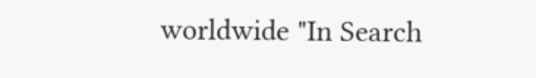worldwide "In Search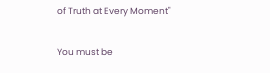of Truth at Every Moment"


You must be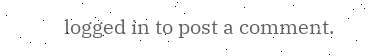logged in to post a comment.